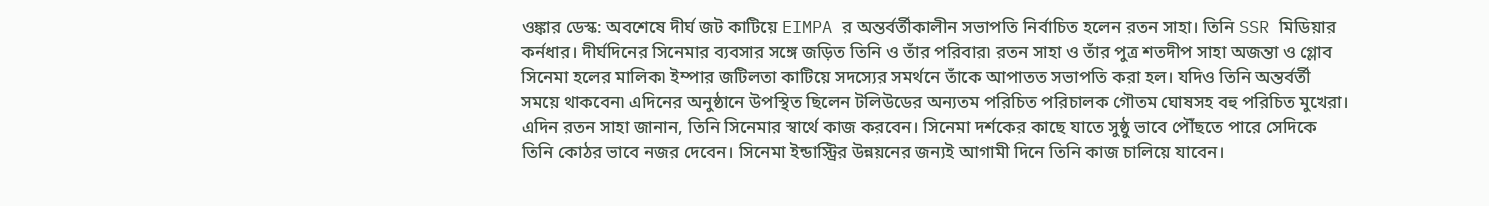ওঙ্কার ডেস্ক: অবশেষে দীর্ঘ জট কাটিয়ে EIMPA র অন্তর্বর্তীকালীন সভাপতি নির্বাচিত হলেন রতন সাহা। তিনি SSR মিডিয়ার কর্নধার। দীর্ঘদিনের সিনেমার ব্যবসার সঙ্গে জড়িত তিনি ও তাঁর পরিবার৷ রতন সাহা ও তাঁর পুত্র শতদীপ সাহা অজন্তা ও গ্লোব সিনেমা হলের মালিক৷ ইম্পার জটিলতা কাটিয়ে সদস্যের সমর্থনে তাঁকে আপাতত সভাপতি করা হল। যদিও তিনি অন্তর্বর্তী সময়ে থাকবেন৷ এদিনের অনুষ্ঠানে উপস্থিত ছিলেন টলিউডের অন্যতম পরিচিত পরিচালক গৌতম ঘোষসহ বহু পরিচিত মুখেরা। এদিন রতন সাহা জানান, তিনি সিনেমার স্বার্থে কাজ করবেন। সিনেমা দর্শকের কাছে যাতে সুষ্ঠু ভাবে পৌঁছতে পারে সেদিকে তিনি কোঠর ভাবে নজর দেবেন। সিনেমা ইন্ডাস্ট্রির উন্নয়নের জন্যই আগামী দিনে তিনি কাজ চালিয়ে যাবেন।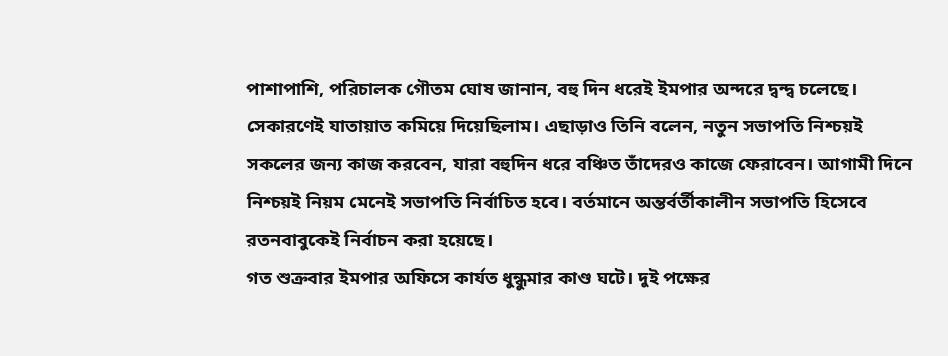পাশাপাশি, পরিচালক গৌতম ঘোষ জানান, বহু দিন ধরেই ইমপার অন্দরে দ্বন্দ্ব চলেছে। সেকারণেই যাতায়াত কমিয়ে দিয়েছিলাম। এছাড়াও তিনি বলেন, নতুন সভাপতি নিশ্চয়ই সকলের জন্য কাজ করবেন, যারা বহুদিন ধরে বঞ্চিত তাঁদেরও কাজে ফেরাবেন। আগামী দিনে নিশ্চয়ই নিয়ম মেনেই সভাপতি নির্বাচিত হবে। বর্তমানে অন্তর্বর্তীকালীন সভাপতি হিসেবে রতনবাবুকেই নির্বাচন করা হয়েছে।
গত শুক্রবার ইমপার অফিসে কার্যত ধুন্ধুমার কাণ্ড ঘটে। দুই পক্ষের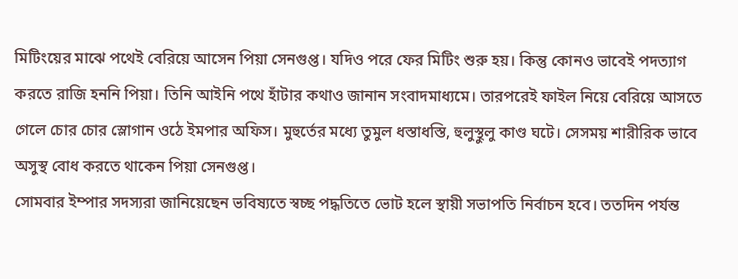মিটিংয়ের মাঝে পথেই বেরিয়ে আসেন পিয়া সেনগুপ্ত। যদিও পরে ফের মিটিং শুরু হয়। কিন্তু কোনও ভাবেই পদত্যাগ করতে রাজি হননি পিয়া। তিনি আইনি পথে হাঁটার কথাও জানান সংবাদমাধ্যমে। তারপরেই ফাইল নিয়ে বেরিয়ে আসতে গেলে চোর চোর স্লোগান ওঠে ইমপার অফিস। মুহুর্তের মধ্যে তুমুল ধস্তাধস্তি, হুলুস্থুলু কাণ্ড ঘটে। সেসময় শারীরিক ভাবে অসুস্থ বোধ করতে থাকেন পিয়া সেনগুপ্ত।
সোমবার ইম্পার সদস্যরা জানিয়েছেন ভবিষ্যতে স্বচ্ছ পদ্ধতিতে ভোট হলে স্থায়ী সভাপতি নির্বাচন হবে। ততদিন পর্যন্ত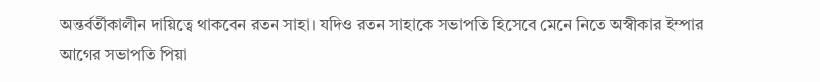অন্তর্বর্তীকালীন দায়িত্বে থাকবেন রতন সাহা। যদিও রতন সাহাকে সভাপতি হিসেবে মেনে নিতে অস্বীকার ইম্পার আগের সভাপতি পিয়া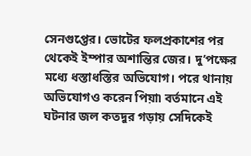সেনগুপ্তের। ভোটের ফলপ্রকাশের পর থেকেই ইম্পার অশান্তির জের। দু’পক্ষের মধ্যে ধস্তাধস্তির অভিযোগ। পরে থানায় অভিযোগও করেন পিয়া৷ বর্তমানে এই ঘটনার জল কতদুর গড়ায় সেদিকেই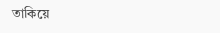তাকিয়ে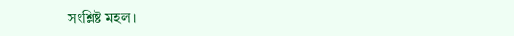সংশ্লিষ্ট মহল।